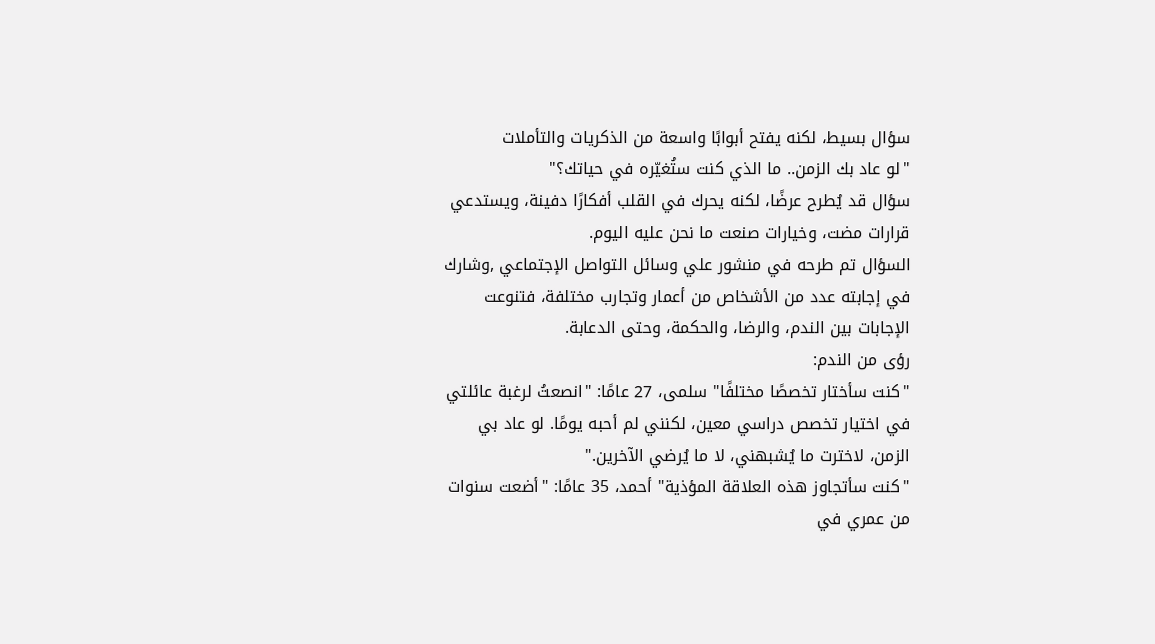سؤال بسيط، لكنه يفتح أبوابًا واسعة من الذكريات والتأملات
"لو عاد بك الزمن.. ما الذي كنت ستُغيّره في حياتك؟"
سؤال قد يُطرح عرضًا، لكنه يحرك في القلب أفكارًا دفينة، ويستدعي قرارات مضت، وخيارات صنعت ما نحن عليه اليوم.
السؤال تم طرحه في منشور علي وسائل التواصل الإجتماعي ,وشارك في إجابته عدد من الأشخاص من أعمار وتجارب مختلفة، فتنوعت الإجابات بين الندم، والرضا، والحكمة، وحتى الدعابة.
رؤى من الندم:
"كنت سأختار تخصصًا مختلفًا" سلمى، 27 عامًا: "انصعتُ لرغبة عائلتي في اختيار تخصص دراسي معين، لكنني لم أحبه يومًا. لو عاد بي الزمن، لاخترت ما يُشبهني، لا ما يُرضي الآخرين."
"كنت سأتجاوز هذه العلاقة المؤذية" أحمد، 35 عامًا: "أضعت سنوات من عمري في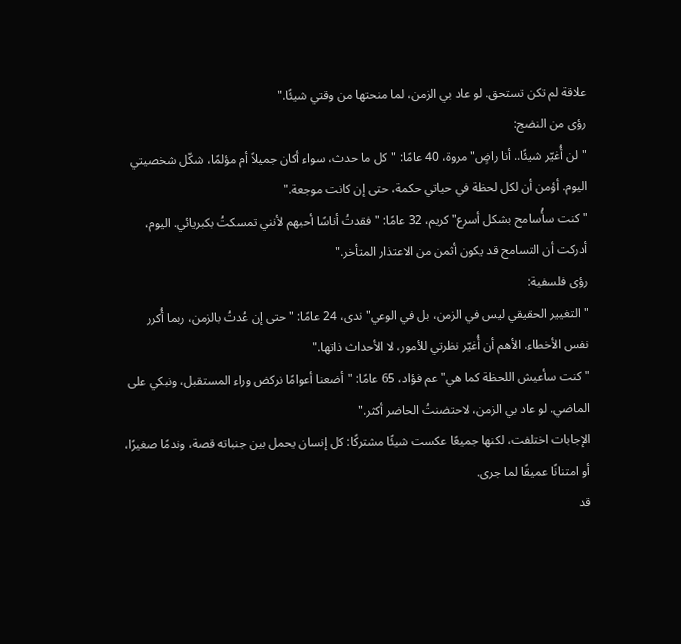علاقة لم تكن تستحق. لو عاد بي الزمن، لما منحتها من وقتي شيئًا."
رؤى من النضج:
"لن أُغيّر شيئًا.. أنا راضٍ" مروة، 40 عامًا: "كل ما حدث، سواء أكان جميلاً أم مؤلمًا، شكّل شخصيتي اليوم. أؤمن أن لكل لحظة في حياتي حكمة، حتى إن كانت موجعة."
"كنت سأُسامح بشكل أسرع" كريم، 32 عامًا: "فقدتُ أناسًا أحبهم لأنني تمسكتُ بكبريائي. اليوم، أدركت أن التسامح قد يكون أثمن من الاعتذار المتأخر."
رؤى فلسفية:
"التغيير الحقيقي ليس في الزمن، بل في الوعي" ندى، 24 عامًا: "حتى إن عُدتُ بالزمن، ربما أُكرر نفس الأخطاء. الأهم أن أُغيّر نظرتي للأمور، لا الأحداث ذاتها."
"كنت سأعيش اللحظة كما هي" عم فؤاد، 65 عامًا: "أضعنا أعوامًا نركض وراء المستقبل، ونبكي على الماضي. لو عاد بي الزمن، لاحتضنتُ الحاضر أكثر."
الإجابات اختلفت، لكنها جميعًا عكست شيئًا مشتركًا: كل إنسان يحمل بين جنباته قصة، وندمًا صغيرًا، أو امتنانًا عميقًا لما جرى.
قد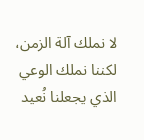لا نملك آلة الزمن، لكننا نملك الوعي الذي يجعلنا نُعيد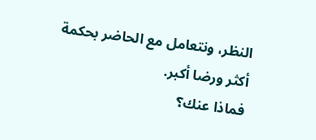النظر، ونتعامل مع الحاضر بحكمة أكثر ورضا أكبر.
فماذا عنك؟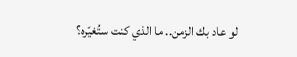لو عاد بك الزمن.. ما الذي كنت ستُغيّره؟